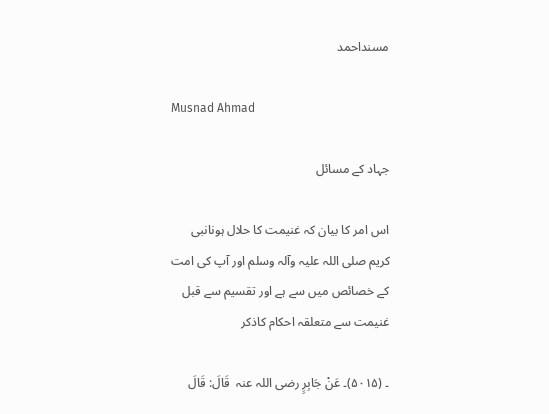مسنداحمد

Musnad Ahmad

جہاد کے مسائل

اس امر کا بیان کہ غنیمت کا حلال ہونانبی کریم ‌صلی ‌اللہ ‌علیہ ‌وآلہ ‌وسلم اور آپ کی امت کے خصائص میں سے ہے اور تقسیم سے قبل غنیمت سے متعلقہ احکام کاذکر

۔ (۵۰۱۵)۔ عَنْ جَابِرٍ ‌رضی ‌اللہ ‌عنہ ‌ قَالَ: قَالَ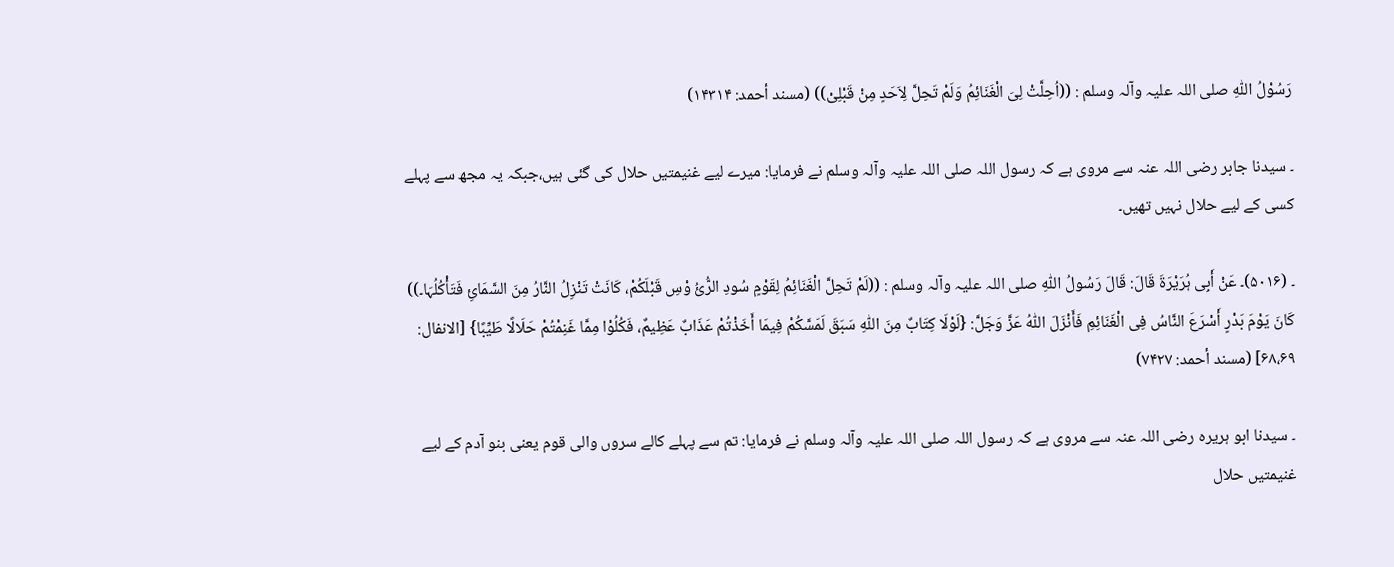رَسُوْلُ اللّٰہِ ‌صلی ‌اللہ ‌علیہ ‌وآلہ ‌وسلم : ((اُحِلَّتْ لِیَ الْغَنَائِمُ وَلَمْ تَحِلَّ لِاَحَدٍ مِنْ قَبْلِیْ)) (مسند أحمد: ۱۴۳۱۴)

۔ سیدنا جابر ‌رضی ‌اللہ ‌عنہ سے مروی ہے کہ رسول اللہ ‌صلی ‌اللہ ‌علیہ ‌وآلہ ‌وسلم نے فرمایا: میرے لیے غنیمتیں حلال کی گئی ہیں،جبکہ یہ مجھ سے پہلے کسی کے لیے حلال نہیں تھیں۔

۔ (۵۰۱۶)۔ عَنْ أَبِی ہُرَیْرَۃَ قَالَ: قَالَ رَسُولُ اللّٰہِ ‌صلی ‌اللہ ‌علیہ ‌وآلہ ‌وسلم : ((لَمْ تَحِلَّ الْغَنَائِمُ لِقَوْمٍ سُودِ الرُّئُ وْسِ قَبْلَکُمْ، کَانَتْ تَنْزِلُ النَّارُ مِنَ السَّمَائِ فَتَأْکُلُہَا۔)) کَانَ یَوْمَ بَدْرٍ أَسْرَعَ النَّاسُ فِی الْغَنَائِمِ فَأَنْزَلَ اللّٰہُ عَزَّ وَجَلَّ: {لَوْلَا کِتَابٌ مِنَ اللّٰہِ سَبَقَ لَمَسَّکُمْ فِیمَا أَخَذْتُمْ عَذَابٌ عَظِیمٌ، فَکُلُوْا مِمَّا غَنِمْتُمْ حَلَالًا طَیِّبًا} [الانفال: ۶۸،۶۹] (مسند أحمد: ۷۴۲۷)

۔ سیدنا ابو ہریرہ ‌رضی ‌اللہ ‌عنہ سے مروی ہے کہ رسول اللہ ‌صلی ‌اللہ ‌علیہ ‌وآلہ ‌وسلم نے فرمایا: تم سے پہلے کالے سروں والی قوم یعنی بنو آدم کے لیے غنیمتیں حلال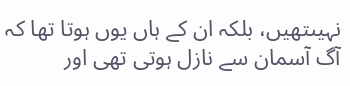نہیںتھیں، بلکہ ان کے ہاں یوں ہوتا تھا کہ آگ آسمان سے نازل ہوتی تھی اور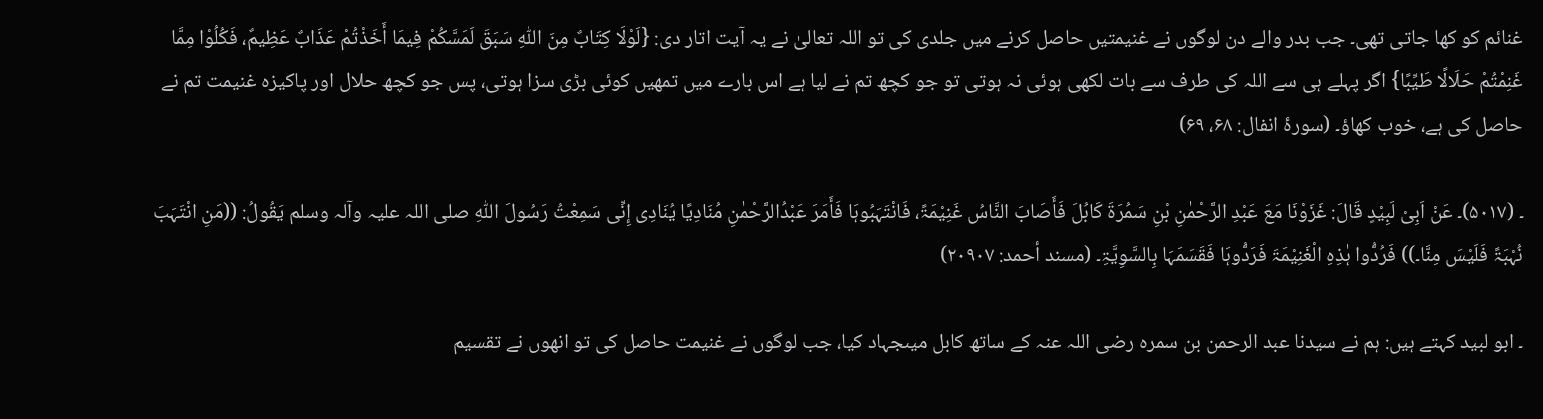غنائم کو کھا جاتی تھی۔ جب بدر والے دن لوگوں نے غنیمتیں حاصل کرنے میں جلدی کی تو اللہ تعالیٰ نے یہ آیت اتار دی: {لَوْلَا کِتَابٌ مِنَ اللّٰہِ سَبَقَ لَمَسَّکُمْ فِیمَا أَخَذْتُمْ عَذَابٌ عَظِیمٌ، فَکُلُوْا مِمَّا غَنِمْتُمْ حَلَالًا طَیِّبًا} اگر پہلے ہی سے اللہ کی طرف سے بات لکھی ہوئی نہ ہوتی تو جو کچھ تم نے لیا ہے اس بارے میں تمھیں کوئی بڑی سزا ہوتی، پس جو کچھ حلال اور پاکیزہ غنیمت تم نے حاصل کی ہے، خوب کھاؤ۔ (سورۂ انفال: ۶۸، ۶۹)

۔ (۵۰۱۷)۔ عَنْ اَبِیْ لَبِیْدٍ قَالَ: غَزَوْنَا مَعَ عَبْدِ الرَّحْمٰنِ بْنِ سَمُرَۃَ کَابُلَ فَأَصَابَ النَّاسُ غَنِیْمَۃً، فَانْتَہَبُوہَا فَأَمَرَ عَبْدُالرَّحْمٰنِ مُنَادِیًا یُنَادِی إِنِّی سَمِعْتُ رَسُولَ اللّٰہِ ‌صلی ‌اللہ ‌علیہ ‌وآلہ ‌وسلم یَقُولُ: ((مَنِ انْتَہَبَ نُہْبَۃً فَلَیْسَ مِنَّا۔)) فَرُدُّوا ہٰذِہِ الْغَنِیْمَۃَ فَرَدُّوہَا فَقَسَمَہَا بِالسَّوِیَّۃِ۔ (مسند أحمد: ۲۰۹۰۷)

۔ ابو لبید کہتے ہیں: ہم نے سیدنا عبد الرحمن بن سمرہ ‌رضی ‌اللہ ‌عنہ کے ساتھ کابل میںجہاد کیا، جب لوگوں نے غنیمت حاصل کی تو انھوں نے تقسیم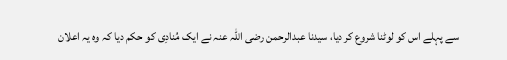سے پہلے اس کو لوٹنا شروع کر دیا، سیدنا عبدالرحمن ‌رضی ‌اللہ ‌عنہ نے ایک مُنادِی کو حکم دیا کہ وہ یہ اعلان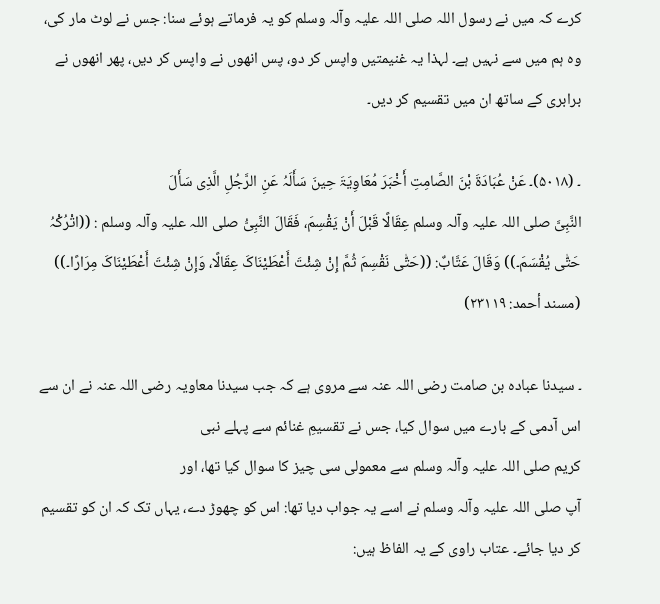کرے کہ میں نے رسول اللہ ‌صلی ‌اللہ ‌علیہ ‌وآلہ ‌وسلم کو یہ فرماتے ہوئے سنا: جس نے لوٹ مار کی، وہ ہم میں سے نہیں ہے۔ لہذا یہ غنیمتیں واپس کر دو، پس انھوں نے واپس کر دیں، پھر انھوں نے برابری کے ساتھ ان میں تقسیم کر دیں۔

۔ (۵۰۱۸)۔ عَنْ عُبَادَۃَ بْنَ الصَّامِتِ أَخْبَرَ مُعَاوِیَۃَ حِینَ سَأَلَہُ عَنِ الرَّجُلِ الَّذِی سَأَلَ النَّبِیَّ ‌صلی ‌اللہ ‌علیہ ‌وآلہ ‌وسلم عِقَالًا قَبْلَ أَنْ یَقْسِمَ، فَقَالَ النَّبِیُّ ‌صلی ‌اللہ ‌علیہ ‌وآلہ ‌وسلم : ((اتْرُکْہُ حَتّٰی یُقْسَمَ۔)) وَقَالَ عَتَّابٌ: ((حَتّٰی نَقْسِمَ ثُمَّ إِنْ شِئْتَ أَعْطَیْنَاکَ عِقَالًا، وَإِنْ شِئْتَ أَعْطَیْنَاکَ مِرَارًا۔)) (مسند أحمد: ۲۳۱۱۹)

۔ سیدنا عبادہ بن صامت ‌رضی ‌اللہ ‌عنہ سے مروی ہے کہ جب سیدنا معاویہ ‌رضی ‌اللہ ‌عنہ نے ان سے اس آدمی کے بارے میں سوال کیا، جس نے تقسیمِ غنائم سے پہلے نبی کریم ‌صلی ‌اللہ ‌علیہ ‌وآلہ ‌وسلم سے معمولی سی چیز کا سوال کیا تھا، اور آپ ‌صلی ‌اللہ ‌علیہ ‌وآلہ ‌وسلم نے اسے یہ جواب دیا تھا: اس کو چھوڑ دے، یہاں تک کہ ان کو تقسیم کر دیا جائے۔ عتاب راوی کے یہ الفاظ ہیں: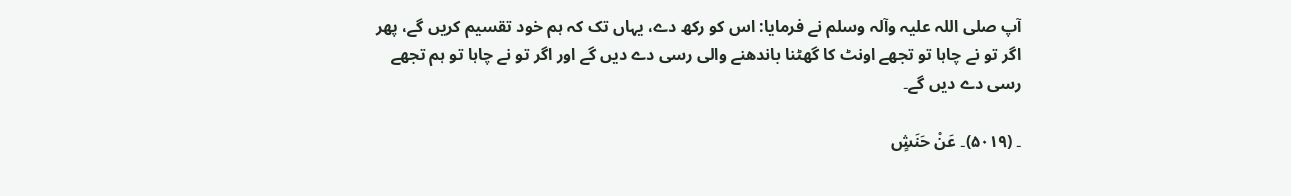آپ ‌صلی ‌اللہ ‌علیہ ‌وآلہ ‌وسلم نے فرمایا: اس کو رکھ دے، یہاں تک کہ ہم خود تقسیم کریں گے، پھر اگر تو نے چاہا تو تجھے اونٹ کا گھٹنا باندھنے والی رسی دے دیں گے اور اگر تو نے چاہا تو ہم تجھے رسی دے دیں گے۔

۔ (۵۰۱۹)۔ عَنْ حَنَشٍ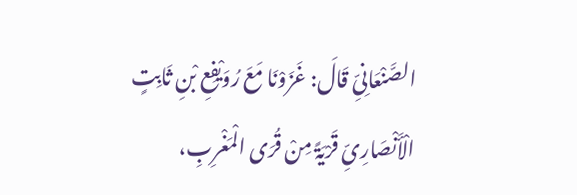الصَّنْعَانِیِّ قَالَ: غَزَوْنَا مَعَ رُوَیْفِعِ بْنِ ثَابِتٍ الْأَنْصَارِیِّ قَرْیَۃً مِنْ قُرَی الْمَغْرِبِ،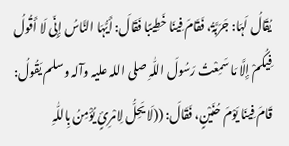یُقَالُ لَہَا: جَرَبَّۃُ، فَقَامَ فِینَا خَطِیبًا فَقَالَ: أَیُّہَا النَّاسُ إِنِّی لَا أَقُولُ فِیکُمْ إِلَّا مَا سَمِعْتُ رَسُولَ اللّٰہِ ‌صلی ‌اللہ ‌علیہ ‌وآلہ ‌وسلم یَقُولُ: قَامَ فِینَا یَوْمَ حُنَیْنٍ، فَقَالَ: ((لَا یَحِلُّ لِامْرِئٍ یُؤْمِنُ بِاللّٰہِ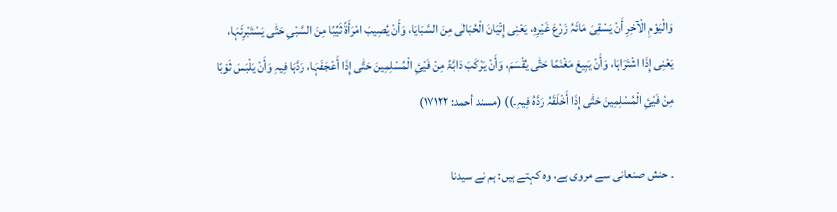وَالْیَوْمِ الْآخِرِ أَنْ یَسْقِیَ مَائَہُ زَرْعَ غَیْرِہِ، یَعْنِی إِتْیَانَ الْحُبَالٰی مِنَ السَّبَایَا، وَأَنْ یُصِیبَ امْرَأَۃً ثَیِّبًا مِنَ السَّبْیِ حَتّٰی یَسْتَبْرِئَہَا، یَعْنِی إِذَا اشْتَرَاہَا، وَأَنْ یَبِیعَ مَغْنَمًا حَتّٰی یُقْسَمَ، وَأَنْ یَرْکَبَ دَابَّۃً مِنْ فَیْئِ الْمُسْلِمِینَ حَتّٰی إِذَا أَعْجَفَہَا، رَدَّہَا فِیہِ وَأَنْ یَلْبَسَ ثَوْبًا مِنْ فَیْئِ الْمُسْلِمِینَ حَتّٰی إِذَا أَخْلَقَہُ رَدَّہُ فِیہِ۔)) (مسند أحمد: ۱۷۱۲۲)

۔ حنش صنعانی سے مروی ہے، وہ کہتے ہیں: ہم نے سیدنا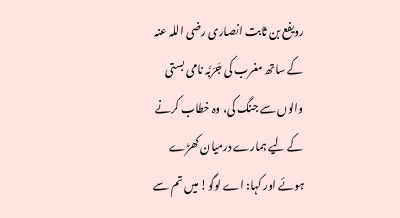رویفع بن ثابت انصاری ‌رضی ‌اللہ ‌عنہ کے ساتھ مغرب کی جَرَبَّہ نامی بستی والوں سے جنگ کی، وہ خطاب کرنے کے لیے ہمارے درمیان کھڑے ہوئے اور کہا: اے لوگو! میں تم سے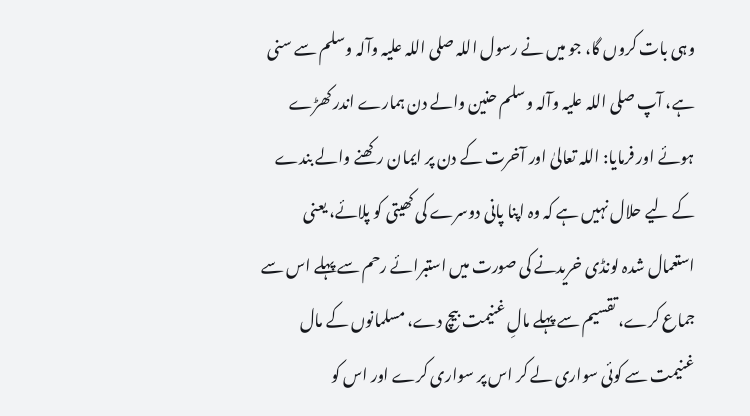وہی بات کروں گا، جو میں نے رسول اللہ ‌صلی ‌اللہ ‌علیہ ‌وآلہ ‌وسلم سے سنی ہے، آپ ‌صلی ‌اللہ ‌علیہ ‌وآلہ ‌وسلم حنین والے دن ہمارے اندر کھڑے ہوئے اور فرمایا: اللہ تعالیٰ اور آخرت کے دن پر ایمان رکھنے والے بندے کے لیے حلال نہیں ہے کہ وہ اپنا پانی دوسرے کی کھیتی کو پلائے، یعنی استعمال شدہ لونڈی خریدنے کی صورت میں استبرائے رحم سے پہلے اس سے جماع کرے، تقسیم سے پہلے مالِ غنیمت بیچ دے، مسلمانوں کے مال غنیمت سے کوئی سواری لے کر اس پر سواری کرے اور اس کو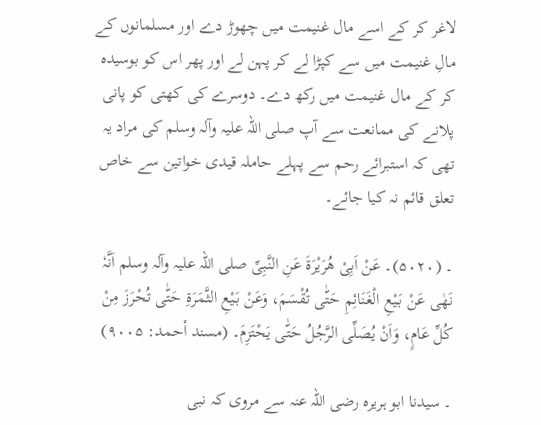لاغر کر کے اسے مال غنیمت میں چھوڑ دے اور مسلمانوں کے مالِ غنیمت میں سے کپڑا لے کر پہن لے اور پھر اس کو بوسیدہ کر کے مال غنیمت میں رکھ دے۔ دوسرے کی کھتی کو پانی پلانے کی ممانعت سے آپ ‌صلی ‌اللہ ‌علیہ ‌وآلہ ‌وسلم کی مراد یہ تھی کہ استبرائے رحم سے پہلے حاملہ قیدی خواتین سے خاص تعلق قائم نہ کیا جائے۔

۔ (۵۰۲۰)۔ عَنْ اَبِیْ ھُرَیْرَۃَ عَنِ النَّبِیِّ ‌صلی ‌اللہ ‌علیہ ‌وآلہ ‌وسلم اَنَّہٗ نَھٰی عَنْ بَیْعِ الْغَنَائِمِ حَتّٰی تُقْسَمَ، وَعَنْ بَیْعِ الثَّمَرَۃِ حَتّٰی تُحْرَزَ مِنْ کُلِّ عَامٍ، وَاَنْ یُصَلِّی الرَّجُلُ حَتّٰی یَحْتَزِمَ۔ (مسند أحمد: ۹۰۰۵)

۔ سیدنا ابو ہریرہ ‌رضی ‌اللہ ‌عنہ سے مروی کہ نبی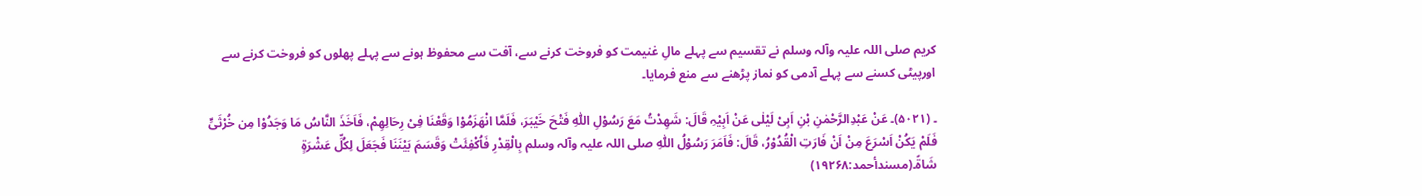کریم ‌صلی ‌اللہ ‌علیہ ‌وآلہ ‌وسلم نے تقسیم سے پہلے مالِ غنیمت کو فروخت کرنے سے، آفت سے محفوظ ہونے سے پہلے پھلوں کو فروخت کرنے سے اورپیٹی کسنے سے پہلے آدمی کو نماز پڑھنے سے منع فرمایا۔

۔ (۵۰۲۱)۔ عَنْ عَبْدِالرَّحْمٰنِ بْنِ اَبِیْ لَیْلٰی عَنْ اَبِیْہِ قَالَ: شَھِدْتُ مَعَ رَسُوْلِ اللّٰہِ فَتْحَ خَیْبَرَ، فَلَمَّا انْھَزَمُوْا وَقَعْنَا فِیْ رِحَالِھِمْ، فَاَخَذَ النَّاسُ مَا وَجَدُوْا مِن خُرْثَیٍّ فَلَمْ یَکُنْ اَسْرَعَ مِنْ اَنْ فَارَتِ الْقُدُوْرُ، قَالَ: فَاَمَرَ رَسُوْلُ اللّٰہِ ‌صلی ‌اللہ ‌علیہ ‌وآلہ ‌وسلم بِالْقِدْرِ فَاُکْفِئَتْ وَقَسَمَ بَیْنَنَا فَجَعَلَ لِکُلِّ عَشْرَۃٍ شَاۃً۔(مسندأحمد:۱۹۲۶۸)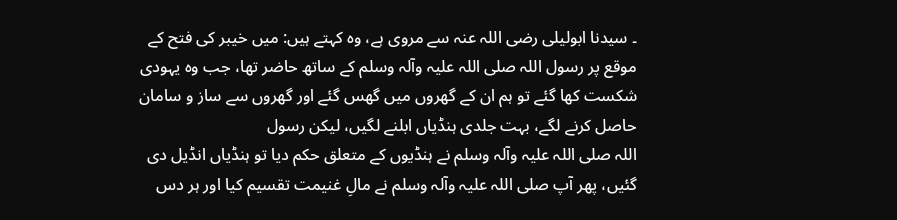۔ سیدنا ابولیلی ‌رضی ‌اللہ ‌عنہ سے مروی ہے، وہ کہتے ہیں: میں خیبر کی فتح کے موقع پر رسول اللہ ‌صلی ‌اللہ ‌علیہ ‌وآلہ ‌وسلم کے ساتھ حاضر تھا، جب وہ یہودی شکست کھا گئے تو ہم ان کے گھروں میں گھس گئے اور گھروں سے ساز و سامان حاصل کرنے لگے، بہت جلدی ہنڈیاں ابلنے لگیں، لیکن رسول اللہ ‌صلی ‌اللہ ‌علیہ ‌وآلہ ‌وسلم نے ہنڈیوں کے متعلق حکم دیا تو ہنڈیاں انڈیل دی گئیں، پھر آپ ‌صلی ‌اللہ ‌علیہ ‌وآلہ ‌وسلم نے مالِ غنیمت تقسیم کیا اور ہر دس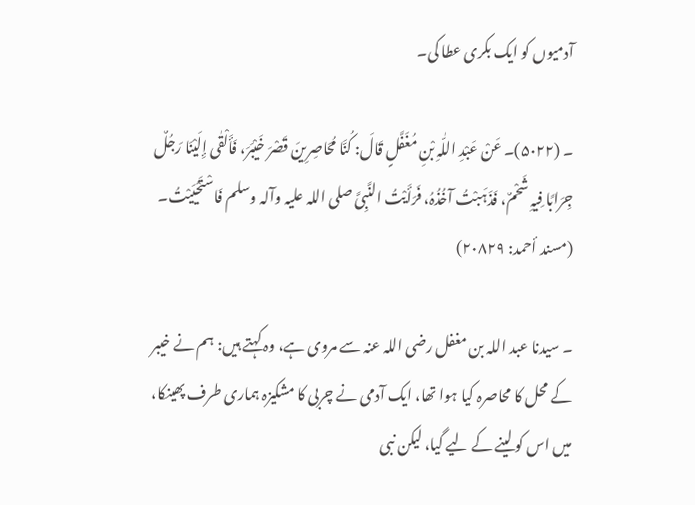آدمیوں کو ایک بکری عطا کی۔

۔ (۵۰۲۲)۔ عَنْ عَبْدِ اللّٰہِ بْنِ مُغَفَّلٍ قَالَ: کُنَّا مُحَاصِرِینَ قَصْرَ خَیْبَرَ، فَأَلْقٰی إِلَیْنَا رَجُلٌ جِرَابًا فِیہِ شَحْمٌ، فَذَہَبْتُ آخُذُہُ، فَرَأَیْتُ النَّبِیَّ ‌صلی ‌اللہ ‌علیہ ‌وآلہ ‌وسلم فَاسْتَحْیَیْتُ۔ (مسند أحمد: ۲۰۸۲۹)

۔ سیدنا عبد اللہ بن مغفل ‌رضی ‌اللہ ‌عنہ سے مروی ہے، وہ کہتے ہیں: ہم نے خیبر کے محل کا محاصرہ کیا ہوا تھا، ایک آدمی نے چربی کا مشکیزہ ہماری طرف پھینکا، میں اس کو لینے کے لیے گیا، لیکن نبی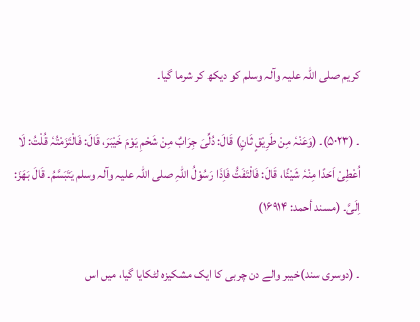کریم ‌صلی ‌اللہ ‌علیہ ‌وآلہ ‌وسلم کو دیکھ کر شرما گیا۔

۔ (۵۰۲۳)۔ (وَعَنْہٗ مِنْ طَرِیْقٍ ثَانٍ) قَالَ: دُلِّیَ جِرَابٌ مِنْ شَحْمِ یَوْمَ خَیْبَرَ، قَالَ: فَالْتَزَمْتُہٗ قُلْتُ: لَا اُعْطِیْ اَحَدًا مِنْہٗ شَیْئًا، قَالَ: فَالْتَفَتُّ فَاِذَا رَسُوْلُ اللّٰہِ ‌صلی ‌اللہ ‌علیہ ‌وآلہ ‌وسلم یَتَبَسَّمُ۔ قَالَ بَھَزَ: اِلَیَّ۔ (مسند أحمد: ۱۶۹۱۴)

۔ (دوسری سند)خیبر والے دن چربی کا ایک مشکیزہ لٹکایا گیا، میں اس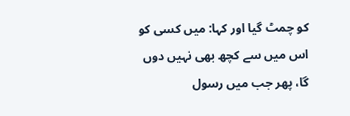کو چمٹ گیا اور کہا: میں کسی کو اس میں سے کچھ بھی نہیں دوں گا، پھر جب میں رسول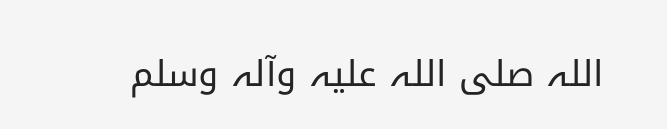اللہ ‌صلی ‌اللہ ‌علیہ ‌وآلہ ‌وسلم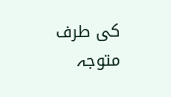کی طرف متوجہ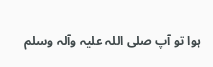ہوا تو آپ ‌صلی ‌اللہ ‌علیہ ‌وآلہ ‌وسلم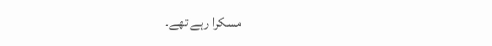مسکرا رہے تھے۔